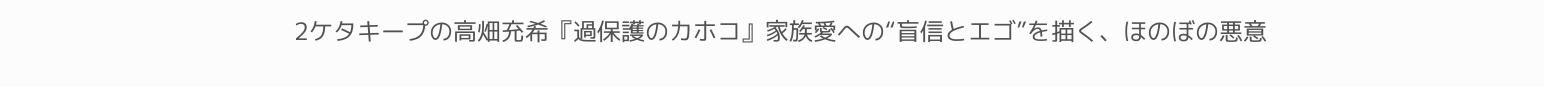2ケタキープの高畑充希『過保護のカホコ』家族愛への“盲信とエゴ”を描く、ほのぼの悪意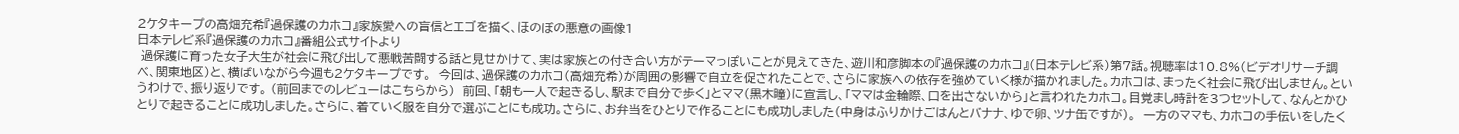2ケタキープの高畑充希『過保護のカホコ』家族愛への盲信とエゴを描く、ほのぼの悪意の画像1
日本テレビ系『過保護のカホコ』番組公式サイトより
 過保護に育った女子大生が社会に飛び出して悪戦苦闘する話と見せかけて、実は家族との付き合い方がテーマっぽいことが見えてきた、遊川和彦脚本の『過保護のカホコ』(日本テレビ系)第7話。視聴率は10.8%(ビデオリサーチ調べ、関東地区)と、横ばいながら今週も2ケタキープです。  今回は、過保護のカホコ(高畑充希)が周囲の影響で自立を促されたことで、さらに家族への依存を強めていく様が描かれました。カホコは、まったく社会に飛び出しません。というわけで、振り返りです。 (前回までのレビューはこちらから)  前回、「朝も一人で起きるし、駅まで自分で歩く」とママ(黒木瞳)に宣言し、「ママは金輪際、口を出さないから」と言われたカホコ。目覚まし時計を3つセットして、なんとかひとりで起きることに成功しました。さらに、着ていく服を自分で選ぶことにも成功。さらに、お弁当をひとりで作ることにも成功しました(中身はふりかけごはんとバナナ、ゆで卵、ツナ缶ですが)。  一方のママも、カホコの手伝いをしたく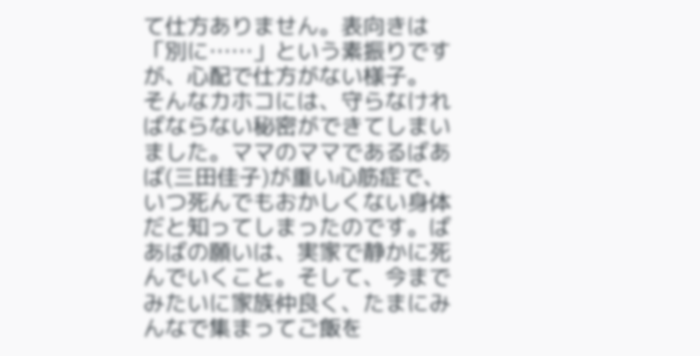て仕方ありません。表向きは「別に……」という素振りですが、心配で仕方がない様子。  そんなカホコには、守らなければならない秘密ができてしまいました。ママのママであるばあば(三田佳子)が重い心筋症で、いつ死んでもおかしくない身体だと知ってしまったのです。ばあばの願いは、実家で静かに死んでいくこと。そして、今までみたいに家族仲良く、たまにみんなで集まってご飯を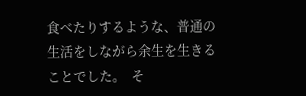食べたりするような、普通の生活をしながら余生を生きることでした。  そ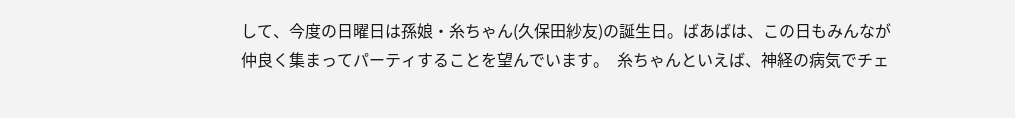して、今度の日曜日は孫娘・糸ちゃん(久保田紗友)の誕生日。ばあばは、この日もみんなが仲良く集まってパーティすることを望んでいます。  糸ちゃんといえば、神経の病気でチェ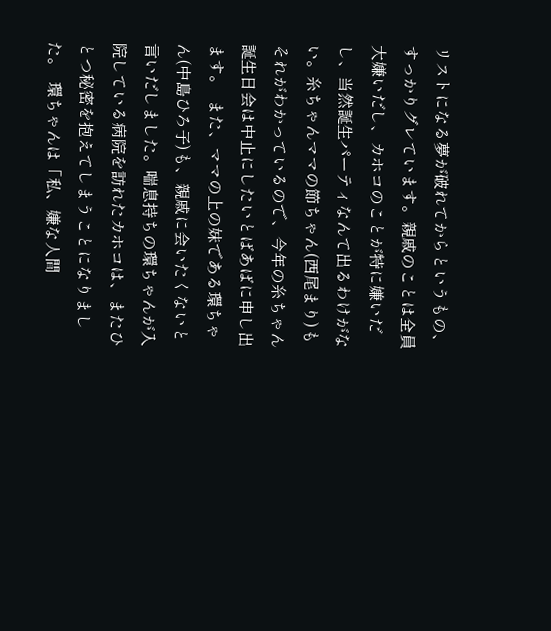リストになる夢が破れてからというもの、すっかりグレています。親戚のことは全員大嫌いだし、カホコのことが特に嫌いだし、当然誕生パーティなんて出るわけがない。糸ちゃんママの節ちゃん(西尾まり)もそれがわかっているので、今年の糸ちゃん誕生日会は中止にしたいとばあばに申し出ます。  また、ママの上の妹である環ちゃん(中島ひろ子)も、親戚に会いたくないと言いだしました。喘息持ちの環ちゃんが入院している病院を訪れたカホコは、またひとつ秘密を抱えてしまうことになりました。  環ちゃんは「私、嫌な人間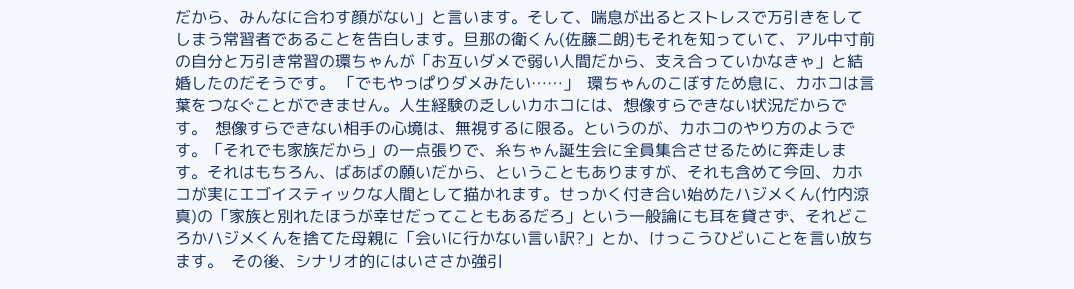だから、みんなに合わす顔がない」と言います。そして、喘息が出るとストレスで万引きをしてしまう常習者であることを告白します。旦那の衛くん(佐藤二朗)もそれを知っていて、アル中寸前の自分と万引き常習の環ちゃんが「お互いダメで弱い人間だから、支え合っていかなきゃ」と結婚したのだそうです。 「でもやっぱりダメみたい……」  環ちゃんのこぼすため息に、カホコは言葉をつなぐことができません。人生経験の乏しいカホコには、想像すらできない状況だからです。  想像すらできない相手の心境は、無視するに限る。というのが、カホコのやり方のようです。「それでも家族だから」の一点張りで、糸ちゃん誕生会に全員集合させるために奔走します。それはもちろん、ばあばの願いだから、ということもありますが、それも含めて今回、カホコが実にエゴイスティックな人間として描かれます。せっかく付き合い始めたハジメくん(竹内涼真)の「家族と別れたほうが幸せだってこともあるだろ」という一般論にも耳を貸さず、それどころかハジメくんを捨てた母親に「会いに行かない言い訳?」とか、けっこうひどいことを言い放ちます。  その後、シナリオ的にはいささか強引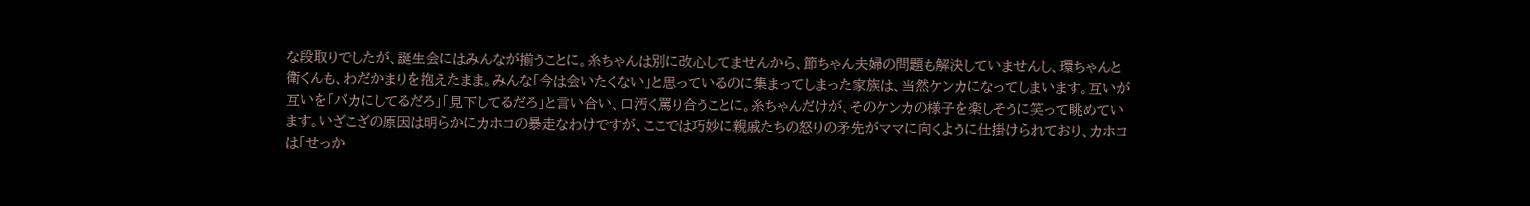な段取りでしたが、誕生会にはみんなが揃うことに。糸ちゃんは別に改心してませんから、節ちゃん夫婦の問題も解決していませんし、環ちゃんと衛くんも、わだかまりを抱えたまま。みんな「今は会いたくない」と思っているのに集まってしまった家族は、当然ケンカになってしまいます。互いが互いを「バカにしてるだろ」「見下してるだろ」と言い合い、口汚く罵り合うことに。糸ちゃんだけが、そのケンカの様子を楽しそうに笑って眺めています。いざこざの原因は明らかにカホコの暴走なわけですが、ここでは巧妙に親戚たちの怒りの矛先がママに向くように仕掛けられており、カホコは「せっか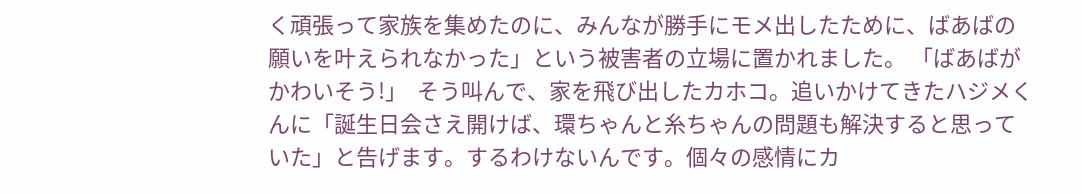く頑張って家族を集めたのに、みんなが勝手にモメ出したために、ばあばの願いを叶えられなかった」という被害者の立場に置かれました。 「ばあばがかわいそう!」  そう叫んで、家を飛び出したカホコ。追いかけてきたハジメくんに「誕生日会さえ開けば、環ちゃんと糸ちゃんの問題も解決すると思っていた」と告げます。するわけないんです。個々の感情にカ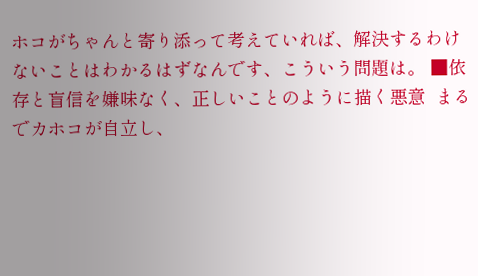ホコがちゃんと寄り添って考えていれば、解決するわけないことはわかるはずなんです、こういう問題は。 ■依存と盲信を嫌味なく、正しいことのように描く悪意  まるでカホコが自立し、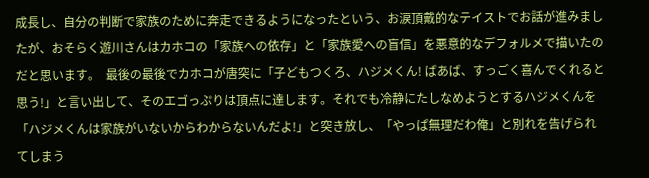成長し、自分の判断で家族のために奔走できるようになったという、お涙頂戴的なテイストでお話が進みましたが、おそらく遊川さんはカホコの「家族への依存」と「家族愛への盲信」を悪意的なデフォルメで描いたのだと思います。  最後の最後でカホコが唐突に「子どもつくろ、ハジメくん! ばあば、すっごく喜んでくれると思う!」と言い出して、そのエゴっぷりは頂点に達します。それでも冷静にたしなめようとするハジメくんを「ハジメくんは家族がいないからわからないんだよ!」と突き放し、「やっぱ無理だわ俺」と別れを告げられてしまう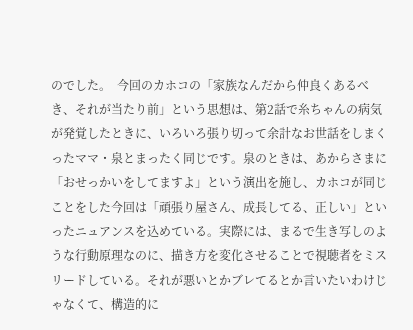のでした。  今回のカホコの「家族なんだから仲良くあるべき、それが当たり前」という思想は、第2話で糸ちゃんの病気が発覚したときに、いろいろ張り切って余計なお世話をしまくったママ・泉とまったく同じです。泉のときは、あからさまに「おせっかいをしてますよ」という演出を施し、カホコが同じことをした今回は「頑張り屋さん、成長してる、正しい」といったニュアンスを込めている。実際には、まるで生き写しのような行動原理なのに、描き方を変化させることで視聴者をミスリードしている。それが悪いとかブレてるとか言いたいわけじゃなくて、構造的に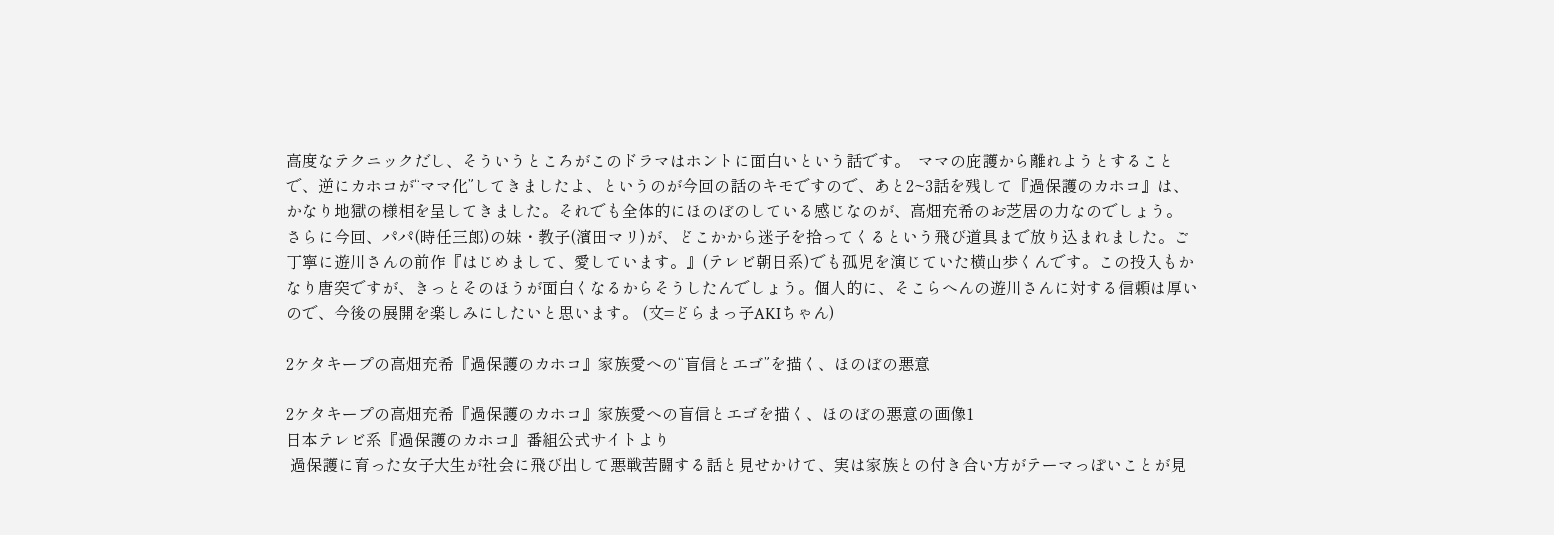高度なテクニックだし、そういうところがこのドラマはホントに面白いという話です。  ママの庇護から離れようとすることで、逆にカホコが“ママ化”してきましたよ、というのが今回の話のキモですので、あと2~3話を残して『過保護のカホコ』は、かなり地獄の様相を呈してきました。それでも全体的にほのぼのしている感じなのが、高畑充希のお芝居の力なのでしょう。  さらに今回、パパ(時任三郎)の妹・教子(濱田マリ)が、どこかから迷子を拾ってくるという飛び道具まで放り込まれました。ご丁寧に遊川さんの前作『はじめまして、愛しています。』(テレビ朝日系)でも孤児を演じていた横山歩くんです。この投入もかなり唐突ですが、きっとそのほうが面白くなるからそうしたんでしょう。個人的に、そこらへんの遊川さんに対する信頼は厚いので、今後の展開を楽しみにしたいと思います。 (文=どらまっ子AKIちゃん)

2ケタキープの高畑充希『過保護のカホコ』家族愛への“盲信とエゴ”を描く、ほのぼの悪意

2ケタキープの高畑充希『過保護のカホコ』家族愛への盲信とエゴを描く、ほのぼの悪意の画像1
日本テレビ系『過保護のカホコ』番組公式サイトより
 過保護に育った女子大生が社会に飛び出して悪戦苦闘する話と見せかけて、実は家族との付き合い方がテーマっぽいことが見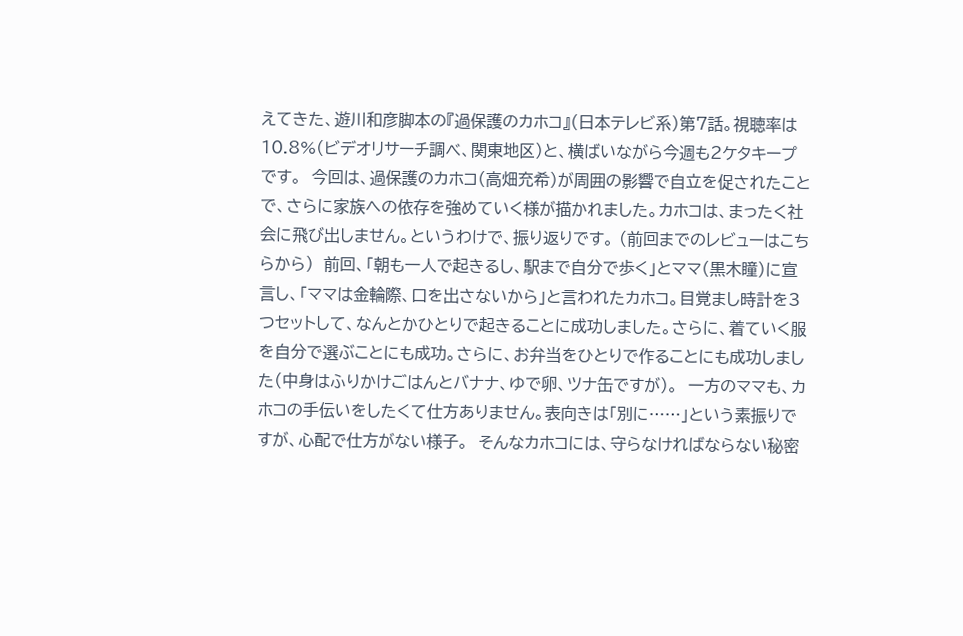えてきた、遊川和彦脚本の『過保護のカホコ』(日本テレビ系)第7話。視聴率は10.8%(ビデオリサーチ調べ、関東地区)と、横ばいながら今週も2ケタキープです。  今回は、過保護のカホコ(高畑充希)が周囲の影響で自立を促されたことで、さらに家族への依存を強めていく様が描かれました。カホコは、まったく社会に飛び出しません。というわけで、振り返りです。 (前回までのレビューはこちらから)  前回、「朝も一人で起きるし、駅まで自分で歩く」とママ(黒木瞳)に宣言し、「ママは金輪際、口を出さないから」と言われたカホコ。目覚まし時計を3つセットして、なんとかひとりで起きることに成功しました。さらに、着ていく服を自分で選ぶことにも成功。さらに、お弁当をひとりで作ることにも成功しました(中身はふりかけごはんとバナナ、ゆで卵、ツナ缶ですが)。  一方のママも、カホコの手伝いをしたくて仕方ありません。表向きは「別に……」という素振りですが、心配で仕方がない様子。  そんなカホコには、守らなければならない秘密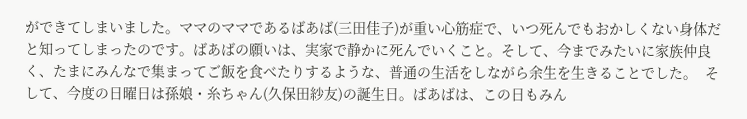ができてしまいました。ママのママであるばあば(三田佳子)が重い心筋症で、いつ死んでもおかしくない身体だと知ってしまったのです。ばあばの願いは、実家で静かに死んでいくこと。そして、今までみたいに家族仲良く、たまにみんなで集まってご飯を食べたりするような、普通の生活をしながら余生を生きることでした。  そして、今度の日曜日は孫娘・糸ちゃん(久保田紗友)の誕生日。ばあばは、この日もみん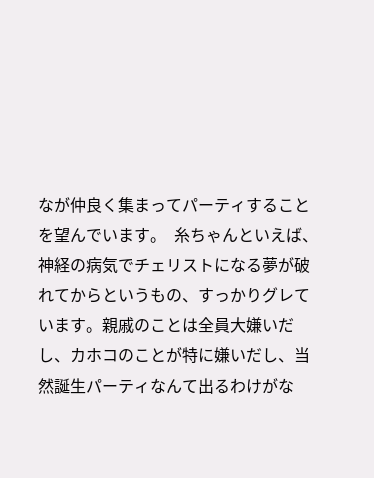なが仲良く集まってパーティすることを望んでいます。  糸ちゃんといえば、神経の病気でチェリストになる夢が破れてからというもの、すっかりグレています。親戚のことは全員大嫌いだし、カホコのことが特に嫌いだし、当然誕生パーティなんて出るわけがな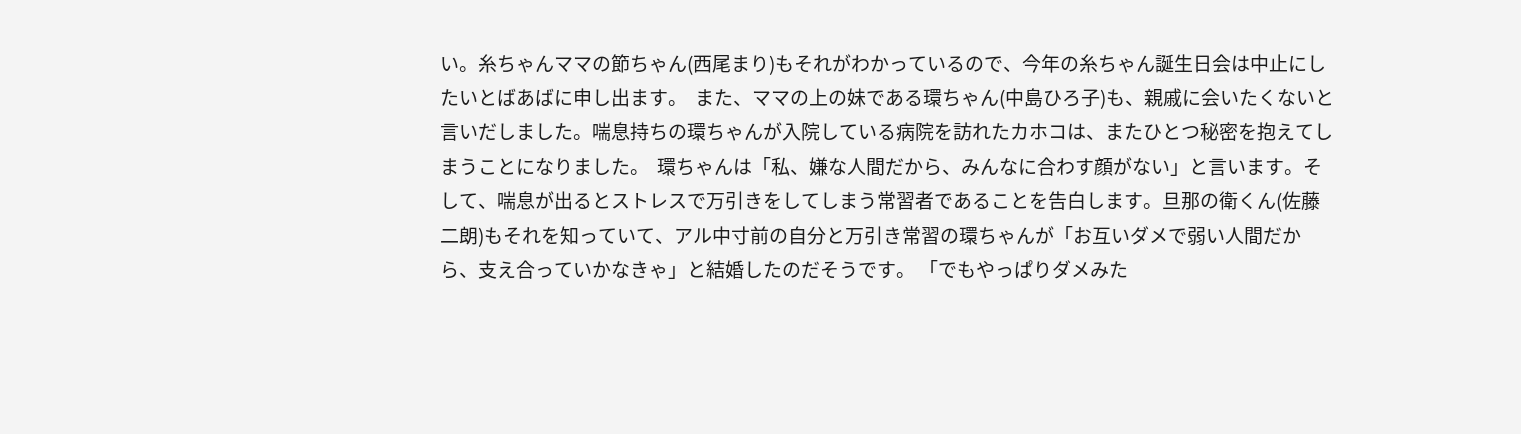い。糸ちゃんママの節ちゃん(西尾まり)もそれがわかっているので、今年の糸ちゃん誕生日会は中止にしたいとばあばに申し出ます。  また、ママの上の妹である環ちゃん(中島ひろ子)も、親戚に会いたくないと言いだしました。喘息持ちの環ちゃんが入院している病院を訪れたカホコは、またひとつ秘密を抱えてしまうことになりました。  環ちゃんは「私、嫌な人間だから、みんなに合わす顔がない」と言います。そして、喘息が出るとストレスで万引きをしてしまう常習者であることを告白します。旦那の衛くん(佐藤二朗)もそれを知っていて、アル中寸前の自分と万引き常習の環ちゃんが「お互いダメで弱い人間だから、支え合っていかなきゃ」と結婚したのだそうです。 「でもやっぱりダメみた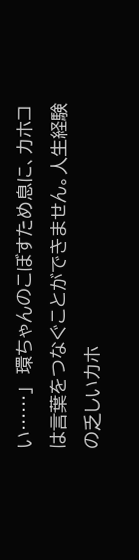い……」  環ちゃんのこぼすため息に、カホコは言葉をつなぐことができません。人生経験の乏しいカホ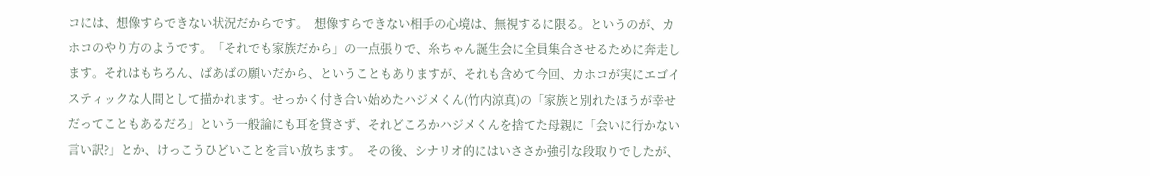コには、想像すらできない状況だからです。  想像すらできない相手の心境は、無視するに限る。というのが、カホコのやり方のようです。「それでも家族だから」の一点張りで、糸ちゃん誕生会に全員集合させるために奔走します。それはもちろん、ばあばの願いだから、ということもありますが、それも含めて今回、カホコが実にエゴイスティックな人間として描かれます。せっかく付き合い始めたハジメくん(竹内涼真)の「家族と別れたほうが幸せだってこともあるだろ」という一般論にも耳を貸さず、それどころかハジメくんを捨てた母親に「会いに行かない言い訳?」とか、けっこうひどいことを言い放ちます。  その後、シナリオ的にはいささか強引な段取りでしたが、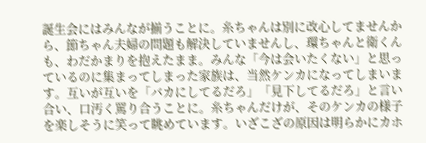誕生会にはみんなが揃うことに。糸ちゃんは別に改心してませんから、節ちゃん夫婦の問題も解決していませんし、環ちゃんと衛くんも、わだかまりを抱えたまま。みんな「今は会いたくない」と思っているのに集まってしまった家族は、当然ケンカになってしまいます。互いが互いを「バカにしてるだろ」「見下してるだろ」と言い合い、口汚く罵り合うことに。糸ちゃんだけが、そのケンカの様子を楽しそうに笑って眺めています。いざこざの原因は明らかにカホ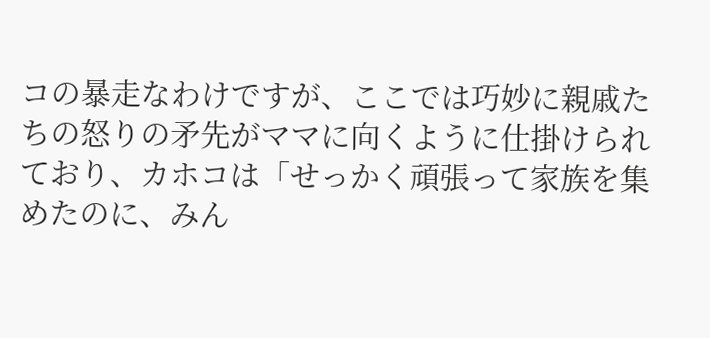コの暴走なわけですが、ここでは巧妙に親戚たちの怒りの矛先がママに向くように仕掛けられており、カホコは「せっかく頑張って家族を集めたのに、みん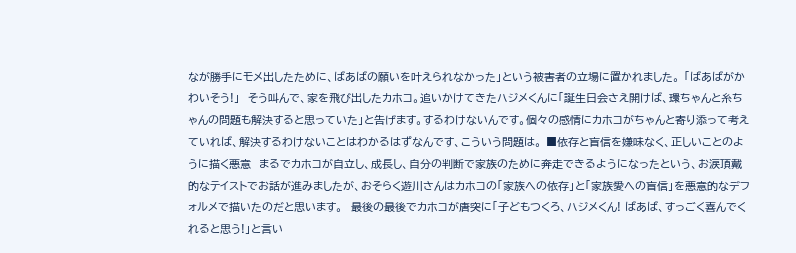なが勝手にモメ出したために、ばあばの願いを叶えられなかった」という被害者の立場に置かれました。 「ばあばがかわいそう!」  そう叫んで、家を飛び出したカホコ。追いかけてきたハジメくんに「誕生日会さえ開けば、環ちゃんと糸ちゃんの問題も解決すると思っていた」と告げます。するわけないんです。個々の感情にカホコがちゃんと寄り添って考えていれば、解決するわけないことはわかるはずなんです、こういう問題は。 ■依存と盲信を嫌味なく、正しいことのように描く悪意  まるでカホコが自立し、成長し、自分の判断で家族のために奔走できるようになったという、お涙頂戴的なテイストでお話が進みましたが、おそらく遊川さんはカホコの「家族への依存」と「家族愛への盲信」を悪意的なデフォルメで描いたのだと思います。  最後の最後でカホコが唐突に「子どもつくろ、ハジメくん! ばあば、すっごく喜んでくれると思う!」と言い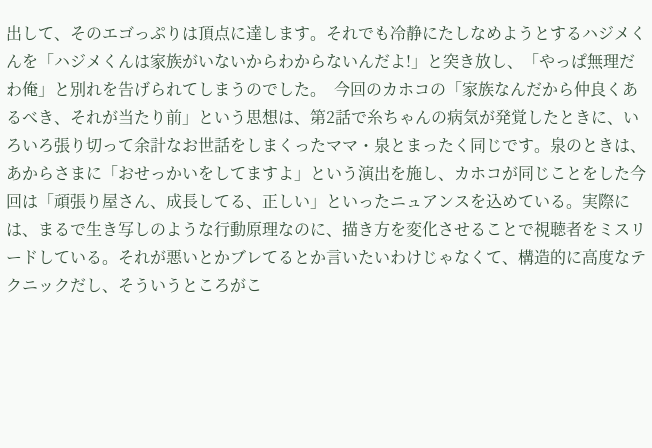出して、そのエゴっぷりは頂点に達します。それでも冷静にたしなめようとするハジメくんを「ハジメくんは家族がいないからわからないんだよ!」と突き放し、「やっぱ無理だわ俺」と別れを告げられてしまうのでした。  今回のカホコの「家族なんだから仲良くあるべき、それが当たり前」という思想は、第2話で糸ちゃんの病気が発覚したときに、いろいろ張り切って余計なお世話をしまくったママ・泉とまったく同じです。泉のときは、あからさまに「おせっかいをしてますよ」という演出を施し、カホコが同じことをした今回は「頑張り屋さん、成長してる、正しい」といったニュアンスを込めている。実際には、まるで生き写しのような行動原理なのに、描き方を変化させることで視聴者をミスリードしている。それが悪いとかブレてるとか言いたいわけじゃなくて、構造的に高度なテクニックだし、そういうところがこ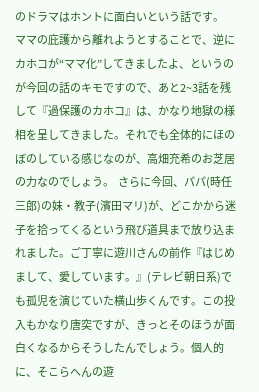のドラマはホントに面白いという話です。  ママの庇護から離れようとすることで、逆にカホコが“ママ化”してきましたよ、というのが今回の話のキモですので、あと2~3話を残して『過保護のカホコ』は、かなり地獄の様相を呈してきました。それでも全体的にほのぼのしている感じなのが、高畑充希のお芝居の力なのでしょう。  さらに今回、パパ(時任三郎)の妹・教子(濱田マリ)が、どこかから迷子を拾ってくるという飛び道具まで放り込まれました。ご丁寧に遊川さんの前作『はじめまして、愛しています。』(テレビ朝日系)でも孤児を演じていた横山歩くんです。この投入もかなり唐突ですが、きっとそのほうが面白くなるからそうしたんでしょう。個人的に、そこらへんの遊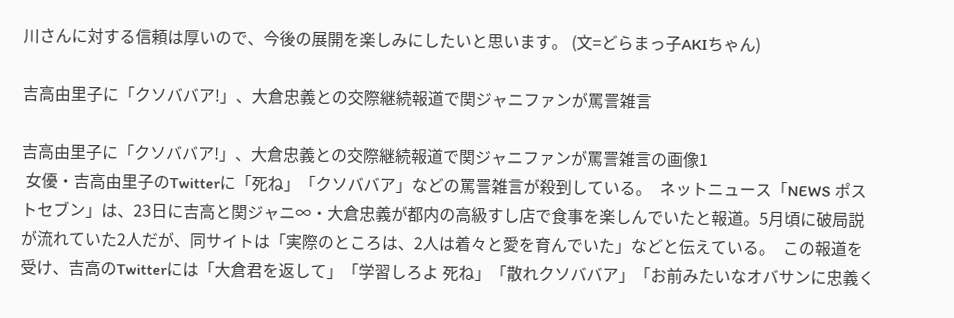川さんに対する信頼は厚いので、今後の展開を楽しみにしたいと思います。 (文=どらまっ子AKIちゃん)

吉高由里子に「クソババア!」、大倉忠義との交際継続報道で関ジャニファンが罵詈雑言

吉高由里子に「クソババア!」、大倉忠義との交際継続報道で関ジャニファンが罵詈雑言の画像1
 女優・吉高由里子のTwitterに「死ね」「クソババア」などの罵詈雑言が殺到している。  ネットニュース「NEWS ポストセブン」は、23日に吉高と関ジャニ∞・大倉忠義が都内の高級すし店で食事を楽しんでいたと報道。5月頃に破局説が流れていた2人だが、同サイトは「実際のところは、2人は着々と愛を育んでいた」などと伝えている。  この報道を受け、吉高のTwitterには「大倉君を返して」「学習しろよ 死ね」「散れクソババア」「お前みたいなオバサンに忠義く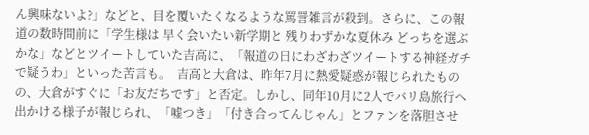ん興味ないよ?」などと、目を覆いたくなるような罵詈雑言が殺到。さらに、この報道の数時間前に「学生様は 早く会いたい新学期と 残りわずかな夏休み どっちを選ぶかな」などとツイートしていた吉高に、「報道の日にわざわざツイートする神経ガチで疑うわ」といった苦言も。  吉高と大倉は、昨年7月に熱愛疑惑が報じられたものの、大倉がすぐに「お友だちです」と否定。しかし、同年10月に2人でバリ島旅行へ出かける様子が報じられ、「嘘つき」「付き合ってんじゃん」とファンを落胆させ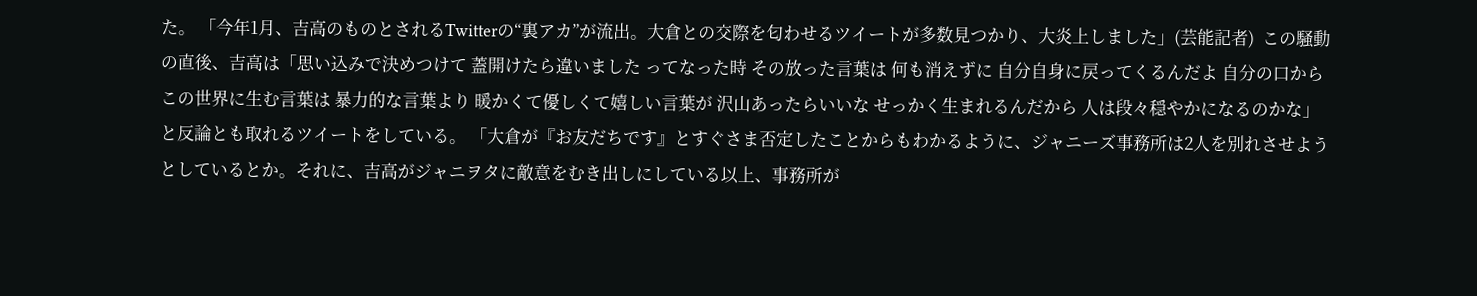た。 「今年1月、吉高のものとされるTwitterの“裏アカ”が流出。大倉との交際を匂わせるツイートが多数見つかり、大炎上しました」(芸能記者)  この騒動の直後、吉高は「思い込みで決めつけて 蓋開けたら違いました ってなった時 その放った言葉は 何も消えずに 自分自身に戻ってくるんだよ 自分の口からこの世界に生む言葉は 暴力的な言葉より 暖かくて優しくて嬉しい言葉が 沢山あったらいいな せっかく生まれるんだから 人は段々穏やかになるのかな」と反論とも取れるツイートをしている。 「大倉が『お友だちです』とすぐさま否定したことからもわかるように、ジャニーズ事務所は2人を別れさせようとしているとか。それに、吉高がジャニヲタに敵意をむき出しにしている以上、事務所が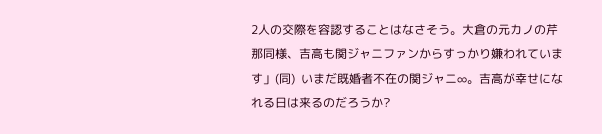2人の交際を容認することはなさそう。大倉の元カノの芹那同様、吉高も関ジャニファンからすっかり嫌われています」(同)  いまだ既婚者不在の関ジャニ∞。吉高が幸せになれる日は来るのだろうか?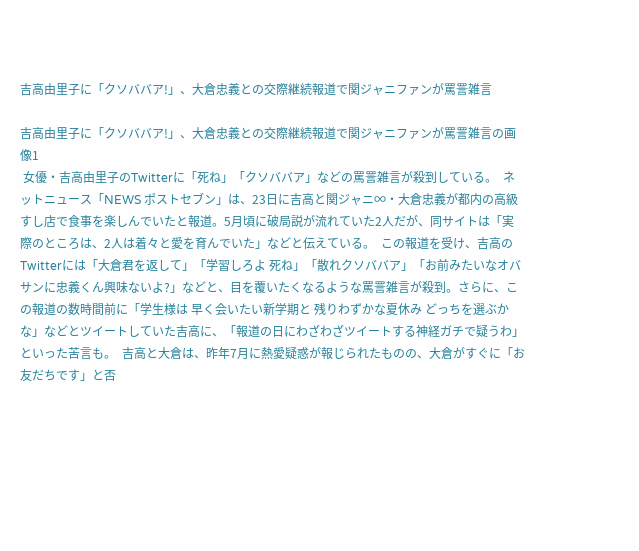吉高由里子に「クソババア!」、大倉忠義との交際継続報道で関ジャニファンが罵詈雑言

吉高由里子に「クソババア!」、大倉忠義との交際継続報道で関ジャニファンが罵詈雑言の画像1
 女優・吉高由里子のTwitterに「死ね」「クソババア」などの罵詈雑言が殺到している。  ネットニュース「NEWS ポストセブン」は、23日に吉高と関ジャニ∞・大倉忠義が都内の高級すし店で食事を楽しんでいたと報道。5月頃に破局説が流れていた2人だが、同サイトは「実際のところは、2人は着々と愛を育んでいた」などと伝えている。  この報道を受け、吉高のTwitterには「大倉君を返して」「学習しろよ 死ね」「散れクソババア」「お前みたいなオバサンに忠義くん興味ないよ?」などと、目を覆いたくなるような罵詈雑言が殺到。さらに、この報道の数時間前に「学生様は 早く会いたい新学期と 残りわずかな夏休み どっちを選ぶかな」などとツイートしていた吉高に、「報道の日にわざわざツイートする神経ガチで疑うわ」といった苦言も。  吉高と大倉は、昨年7月に熱愛疑惑が報じられたものの、大倉がすぐに「お友だちです」と否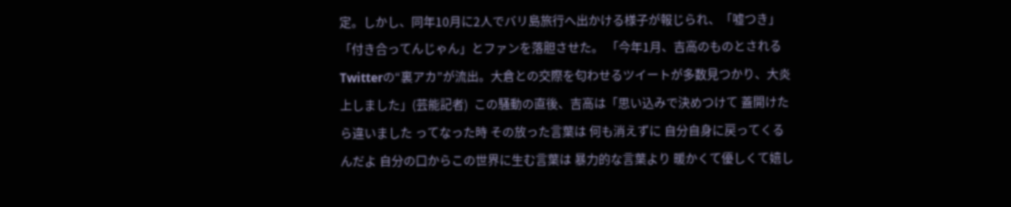定。しかし、同年10月に2人でバリ島旅行へ出かける様子が報じられ、「嘘つき」「付き合ってんじゃん」とファンを落胆させた。 「今年1月、吉高のものとされるTwitterの“裏アカ”が流出。大倉との交際を匂わせるツイートが多数見つかり、大炎上しました」(芸能記者)  この騒動の直後、吉高は「思い込みで決めつけて 蓋開けたら違いました ってなった時 その放った言葉は 何も消えずに 自分自身に戻ってくるんだよ 自分の口からこの世界に生む言葉は 暴力的な言葉より 暖かくて優しくて嬉し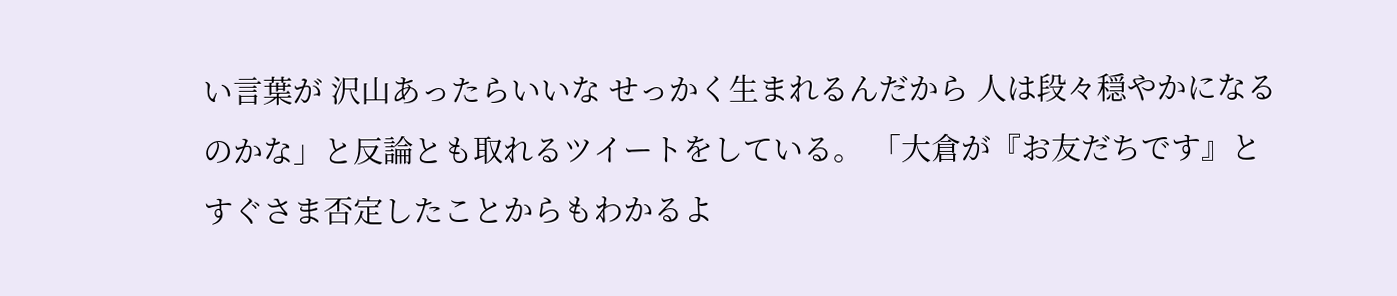い言葉が 沢山あったらいいな せっかく生まれるんだから 人は段々穏やかになるのかな」と反論とも取れるツイートをしている。 「大倉が『お友だちです』とすぐさま否定したことからもわかるよ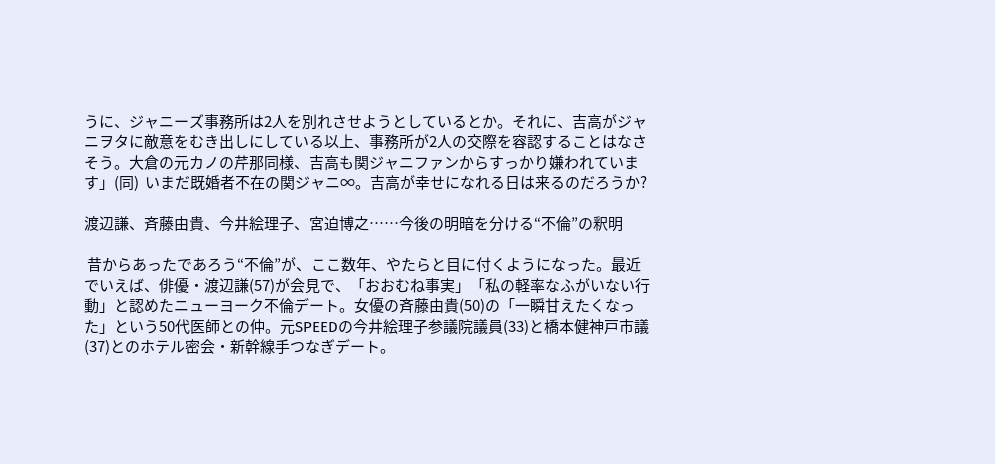うに、ジャニーズ事務所は2人を別れさせようとしているとか。それに、吉高がジャニヲタに敵意をむき出しにしている以上、事務所が2人の交際を容認することはなさそう。大倉の元カノの芹那同様、吉高も関ジャニファンからすっかり嫌われています」(同)  いまだ既婚者不在の関ジャニ∞。吉高が幸せになれる日は来るのだろうか?

渡辺謙、斉藤由貴、今井絵理子、宮迫博之……今後の明暗を分ける“不倫”の釈明

 昔からあったであろう“不倫”が、ここ数年、やたらと目に付くようになった。最近でいえば、俳優・渡辺謙(57)が会見で、「おおむね事実」「私の軽率なふがいない行動」と認めたニューヨーク不倫デート。女優の斉藤由貴(50)の「一瞬甘えたくなった」という50代医師との仲。元SPEEDの今井絵理子参議院議員(33)と橋本健神戸市議(37)とのホテル密会・新幹線手つなぎデート。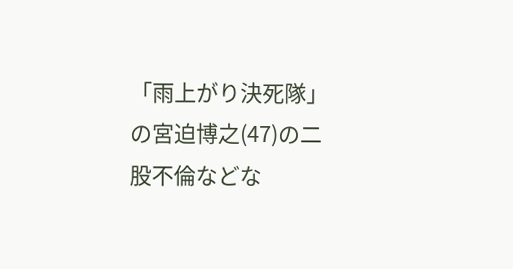「雨上がり決死隊」の宮迫博之(47)の二股不倫などな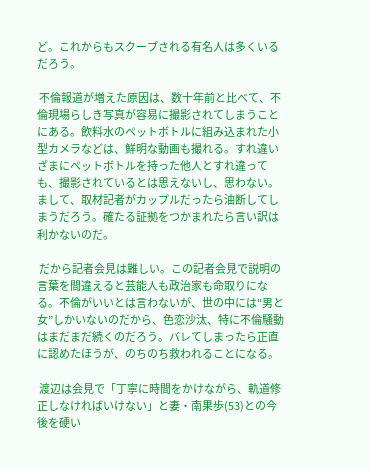ど。これからもスクープされる有名人は多くいるだろう。

 不倫報道が増えた原因は、数十年前と比べて、不倫現場らしき写真が容易に撮影されてしまうことにある。飲料水のペットボトルに組み込まれた小型カメラなどは、鮮明な動画も撮れる。すれ違いざまにペットボトルを持った他人とすれ違っても、撮影されているとは思えないし、思わない。まして、取材記者がカップルだったら油断してしまうだろう。確たる証拠をつかまれたら言い訳は利かないのだ。

 だから記者会見は難しい。この記者会見で説明の言葉を間違えると芸能人も政治家も命取りになる。不倫がいいとは言わないが、世の中には“男と女”しかいないのだから、色恋沙汰、特に不倫騒動はまだまだ続くのだろう。バレてしまったら正直に認めたほうが、のちのち救われることになる。

 渡辺は会見で「丁寧に時間をかけながら、軌道修正しなければいけない」と妻・南果歩(53)との今後を硬い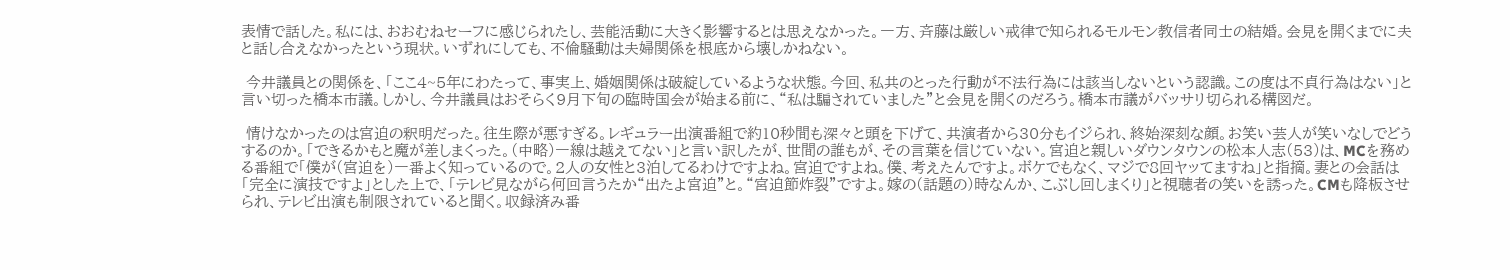表情で話した。私には、おおむねセーフに感じられたし、芸能活動に大きく影響するとは思えなかった。一方、斉藤は厳しい戒律で知られるモルモン教信者同士の結婚。会見を開くまでに夫と話し合えなかったという現状。いずれにしても、不倫騒動は夫婦関係を根底から壊しかねない。

 今井議員との関係を、「ここ4~5年にわたって、事実上、婚姻関係は破綻しているような状態。今回、私共のとった行動が不法行為には該当しないという認識。この度は不貞行為はない」と言い切った橋本市議。しかし、今井議員はおそらく9月下旬の臨時国会が始まる前に、“私は騙されていました”と会見を開くのだろう。橋本市議がバッサリ切られる構図だ。

 情けなかったのは宮迫の釈明だった。往生際が悪すぎる。レギュラー出演番組で約10秒間も深々と頭を下げて、共演者から30分もイジられ、終始深刻な顔。お笑い芸人が笑いなしでどうするのか。「できるかもと魔が差しまくった。(中略)一線は越えてない」と言い訳したが、世間の誰もが、その言葉を信じていない。宮迫と親しいダウンタウンの松本人志(53)は、MCを務める番組で「僕が(宮迫を)一番よく知っているので。2人の女性と3泊してるわけですよね。宮迫ですよね。僕、考えたんですよ。ボケでもなく、マジで8回ヤッてますね」と指摘。妻との会話は「完全に演技ですよ」とした上で、「テレビ見ながら何回言うたか“出たよ宮迫”と。“宮迫節炸裂”ですよ。嫁の(話題の)時なんか、こぶし回しまくり」と視聴者の笑いを誘った。CMも降板させられ、テレビ出演も制限されていると聞く。収録済み番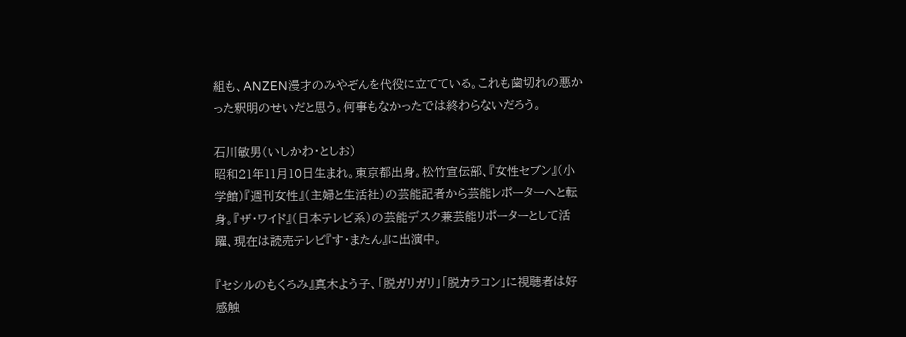組も、ANZEN漫才のみやぞんを代役に立てている。これも歯切れの悪かった釈明のせいだと思う。何事もなかったでは終わらないだろう。

石川敏男(いしかわ・としお)
昭和21年11月10日生まれ。東京都出身。松竹宣伝部、『女性セブン』(小学館)『週刊女性』(主婦と生活社)の芸能記者から芸能レポーターへと転身。『ザ・ワイド』(日本テレビ系)の芸能デスク兼芸能リポーターとして活躍、現在は読売テレビ『す・またん』に出演中。

『セシルのもくろみ』真木よう子、「脱ガリガリ」「脱カラコン」に視聴者は好感触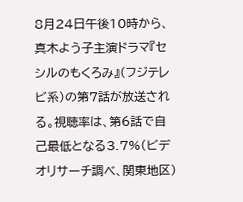8月24日午後10時から、真木よう子主演ドラマ『セシルのもくろみ』(フジテレビ系)の第7話が放送される。視聴率は、第6話で自己最低となる3.7%(ビデオリサーチ調べ、関東地区)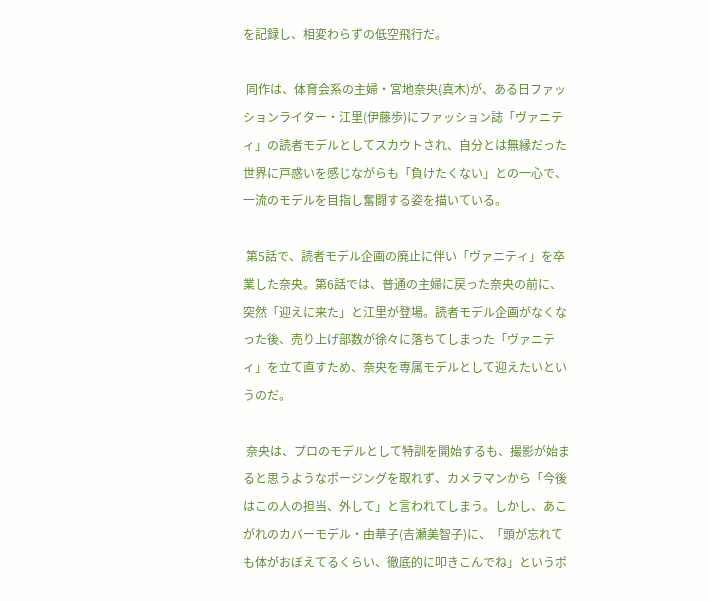を記録し、相変わらずの低空飛行だ。

 同作は、体育会系の主婦・宮地奈央(真木)が、ある日ファッションライター・江里(伊藤歩)にファッション誌「ヴァニティ」の読者モデルとしてスカウトされ、自分とは無縁だった世界に戸惑いを感じながらも「負けたくない」との一心で、一流のモデルを目指し奮闘する姿を描いている。

 第5話で、読者モデル企画の廃止に伴い「ヴァニティ」を卒業した奈央。第6話では、普通の主婦に戻った奈央の前に、突然「迎えに来た」と江里が登場。読者モデル企画がなくなった後、売り上げ部数が徐々に落ちてしまった「ヴァニティ」を立て直すため、奈央を専属モデルとして迎えたいというのだ。

 奈央は、プロのモデルとして特訓を開始するも、撮影が始まると思うようなポージングを取れず、カメラマンから「今後はこの人の担当、外して」と言われてしまう。しかし、あこがれのカバーモデル・由華子(吉瀬美智子)に、「頭が忘れても体がおぼえてるくらい、徹底的に叩きこんでね」というポ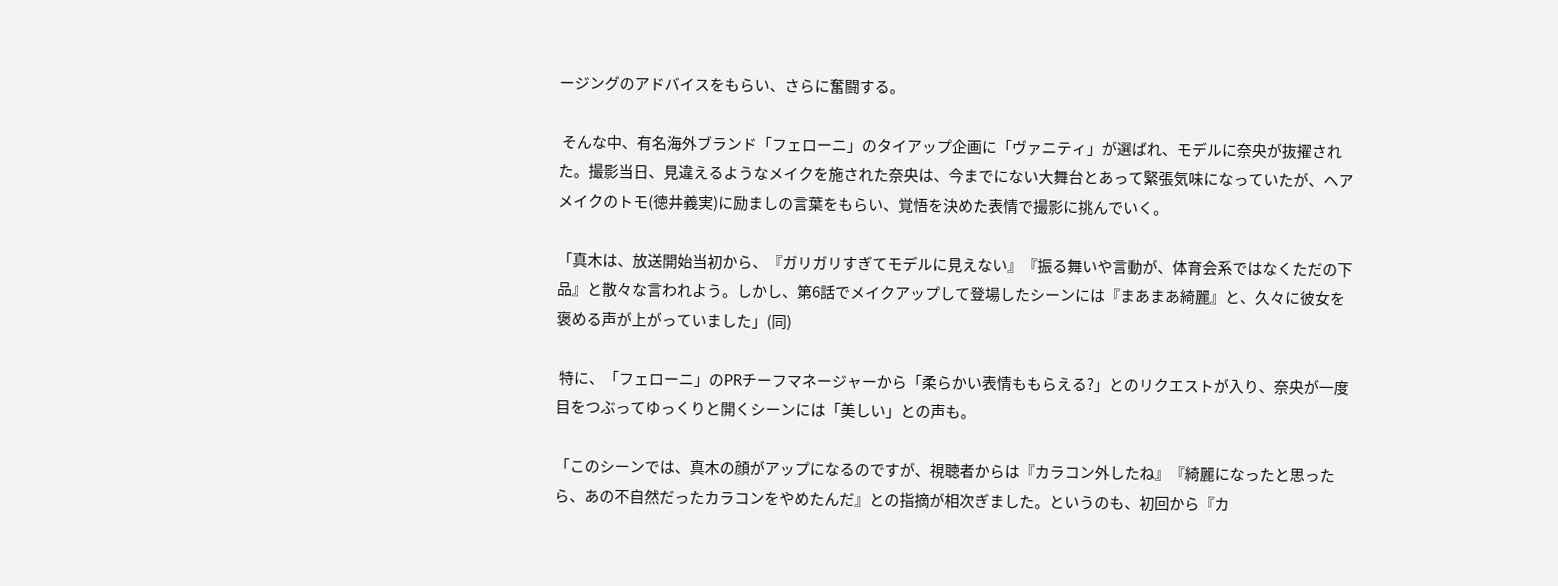ージングのアドバイスをもらい、さらに奮闘する。

 そんな中、有名海外ブランド「フェローニ」のタイアップ企画に「ヴァニティ」が選ばれ、モデルに奈央が抜擢された。撮影当日、見違えるようなメイクを施された奈央は、今までにない大舞台とあって緊張気味になっていたが、ヘアメイクのトモ(徳井義実)に励ましの言葉をもらい、覚悟を決めた表情で撮影に挑んでいく。

「真木は、放送開始当初から、『ガリガリすぎてモデルに見えない』『振る舞いや言動が、体育会系ではなくただの下品』と散々な言われよう。しかし、第6話でメイクアップして登場したシーンには『まあまあ綺麗』と、久々に彼女を褒める声が上がっていました」(同)

 特に、「フェローニ」のPRチーフマネージャーから「柔らかい表情ももらえる?」とのリクエストが入り、奈央が一度目をつぶってゆっくりと開くシーンには「美しい」との声も。

「このシーンでは、真木の顔がアップになるのですが、視聴者からは『カラコン外したね』『綺麗になったと思ったら、あの不自然だったカラコンをやめたんだ』との指摘が相次ぎました。というのも、初回から『カ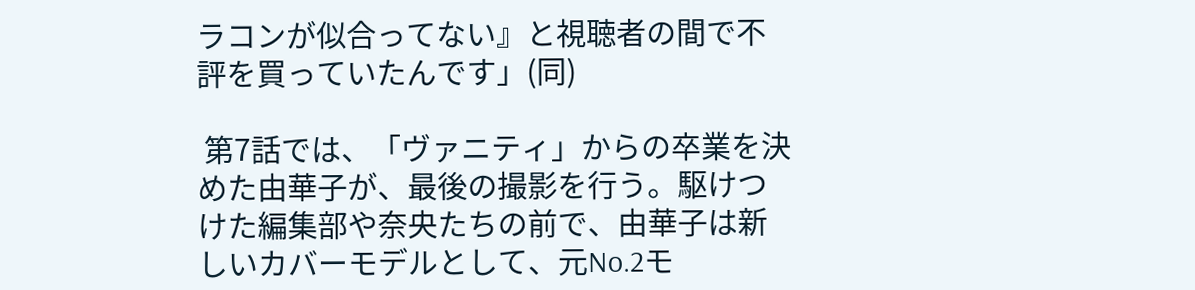ラコンが似合ってない』と視聴者の間で不評を買っていたんです」(同)

 第7話では、「ヴァニティ」からの卒業を決めた由華子が、最後の撮影を行う。駆けつけた編集部や奈央たちの前で、由華子は新しいカバーモデルとして、元No.2モ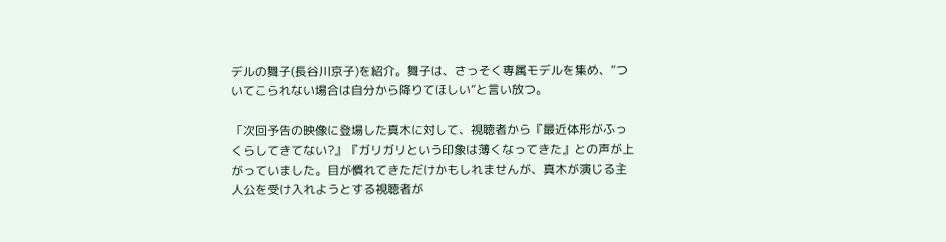デルの舞子(長谷川京子)を紹介。舞子は、さっそく専属モデルを集め、“ついてこられない場合は自分から降りてほしい”と言い放つ。

「次回予告の映像に登場した真木に対して、視聴者から『最近体形がふっくらしてきてない?』『ガリガリという印象は薄くなってきた』との声が上がっていました。目が慣れてきただけかもしれませんが、真木が演じる主人公を受け入れようとする視聴者が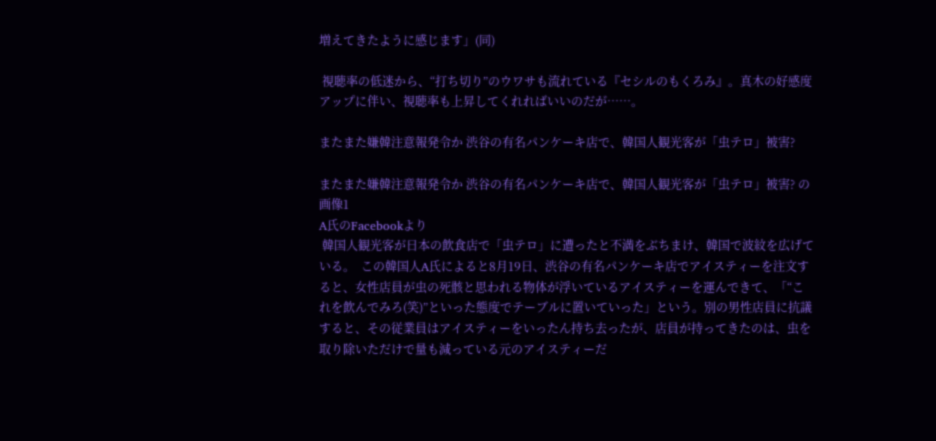増えてきたように感じます」(同)

 視聴率の低迷から、“打ち切り”のウワサも流れている『セシルのもくろみ』。真木の好感度アップに伴い、視聴率も上昇してくれればいいのだが……。

またまた嫌韓注意報発令か 渋谷の有名パンケーキ店で、韓国人観光客が「虫テロ」被害?

またまた嫌韓注意報発令か 渋谷の有名パンケーキ店で、韓国人観光客が「虫テロ」被害? の画像1
A氏のFacebookより
 韓国人観光客が日本の飲食店で「虫テロ」に遭ったと不満をぶちまけ、韓国で波紋を広げている。  この韓国人A氏によると8月19日、渋谷の有名パンケーキ店でアイスティーを注文すると、女性店員が虫の死骸と思われる物体が浮いているアイスティーを運んできて、「“これを飲んでみろ(笑)”といった態度でテーブルに置いていった」という。別の男性店員に抗議すると、その従業員はアイスティーをいったん持ち去ったが、店員が持ってきたのは、虫を取り除いただけで量も減っている元のアイスティーだ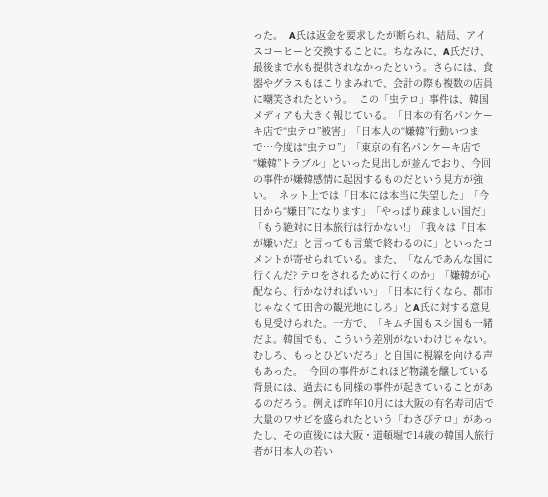った。  A氏は返金を要求したが断られ、結局、アイスコーヒーと交換することに。ちなみに、A氏だけ、最後まで水も提供されなかったという。さらには、食器やグラスもほこりまみれで、会計の際も複数の店員に嘲笑されたという。  この「虫テロ」事件は、韓国メディアも大きく報じている。「日本の有名パンケーキ店で“虫テロ”被害」「日本人の“嫌韓”行動いつまで…今度は“虫テロ”」「東京の有名パンケーキ店で“嫌韓”トラブル」といった見出しが並んでおり、今回の事件が嫌韓感情に起因するものだという見方が強い。  ネット上では「日本には本当に失望した」「今日から“嫌日”になります」「やっぱり疎ましい国だ」「もう絶対に日本旅行は行かない!」「我々は『日本が嫌いだ』と言っても言葉で終わるのに」といったコメントが寄せられている。また、「なんであんな国に行くんだ? テロをされるために行くのか」「嫌韓が心配なら、行かなければいい」「日本に行くなら、都市じゃなくて田舎の観光地にしろ」とA氏に対する意見も見受けられた。一方で、「キムチ国もスシ国も一緒だよ。韓国でも、こういう差別がないわけじゃない。むしろ、もっとひどいだろ」と自国に視線を向ける声もあった。  今回の事件がこれほど物議を醸している背景には、過去にも同様の事件が起きていることがあるのだろう。例えば昨年10月には大阪の有名寿司店で大量のワサビを盛られたという「わさびテロ」があったし、その直後には大阪・道頓堀で14歳の韓国人旅行者が日本人の若い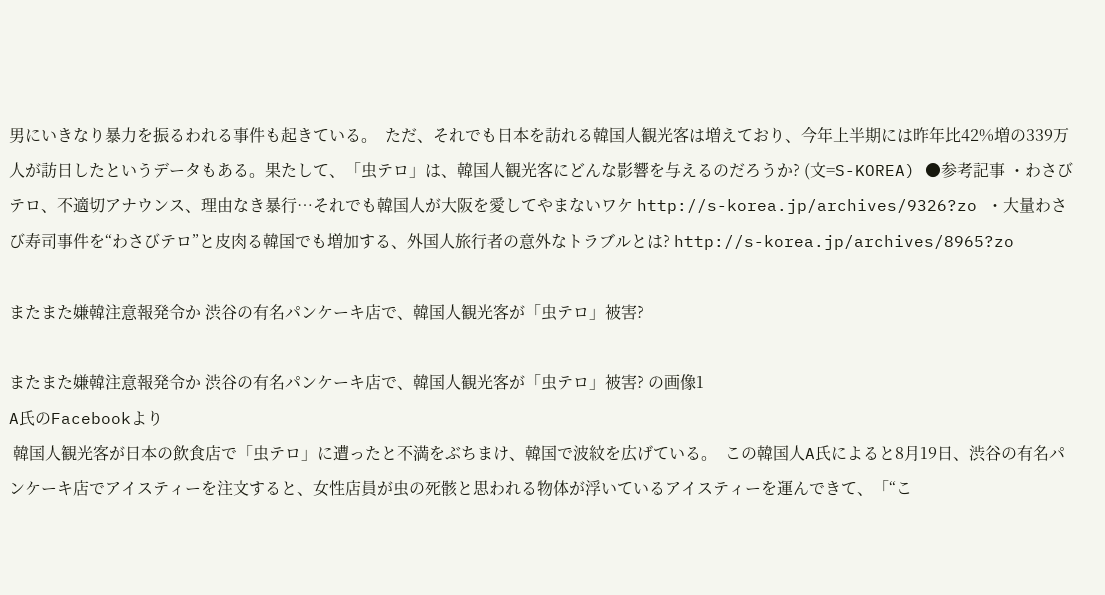男にいきなり暴力を振るわれる事件も起きている。  ただ、それでも日本を訪れる韓国人観光客は増えており、今年上半期には昨年比42%増の339万人が訪日したというデータもある。果たして、「虫テロ」は、韓国人観光客にどんな影響を与えるのだろうか? (文=S-KOREA) ●参考記事 ・わさびテロ、不適切アナウンス、理由なき暴行…それでも韓国人が大阪を愛してやまないワケ http://s-korea.jp/archives/9326?zo ・大量わさび寿司事件を“わさびテロ”と皮肉る韓国でも増加する、外国人旅行者の意外なトラブルとは? http://s-korea.jp/archives/8965?zo

またまた嫌韓注意報発令か 渋谷の有名パンケーキ店で、韓国人観光客が「虫テロ」被害?

またまた嫌韓注意報発令か 渋谷の有名パンケーキ店で、韓国人観光客が「虫テロ」被害? の画像1
A氏のFacebookより
 韓国人観光客が日本の飲食店で「虫テロ」に遭ったと不満をぶちまけ、韓国で波紋を広げている。  この韓国人A氏によると8月19日、渋谷の有名パンケーキ店でアイスティーを注文すると、女性店員が虫の死骸と思われる物体が浮いているアイスティーを運んできて、「“こ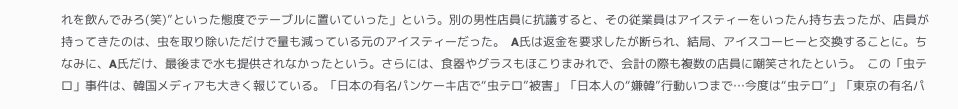れを飲んでみろ(笑)”といった態度でテーブルに置いていった」という。別の男性店員に抗議すると、その従業員はアイスティーをいったん持ち去ったが、店員が持ってきたのは、虫を取り除いただけで量も減っている元のアイスティーだった。  A氏は返金を要求したが断られ、結局、アイスコーヒーと交換することに。ちなみに、A氏だけ、最後まで水も提供されなかったという。さらには、食器やグラスもほこりまみれで、会計の際も複数の店員に嘲笑されたという。  この「虫テロ」事件は、韓国メディアも大きく報じている。「日本の有名パンケーキ店で“虫テロ”被害」「日本人の“嫌韓”行動いつまで…今度は“虫テロ”」「東京の有名パ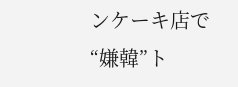ンケーキ店で“嫌韓”ト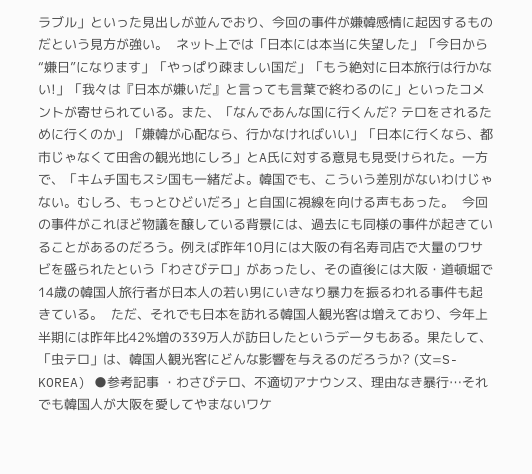ラブル」といった見出しが並んでおり、今回の事件が嫌韓感情に起因するものだという見方が強い。  ネット上では「日本には本当に失望した」「今日から“嫌日”になります」「やっぱり疎ましい国だ」「もう絶対に日本旅行は行かない!」「我々は『日本が嫌いだ』と言っても言葉で終わるのに」といったコメントが寄せられている。また、「なんであんな国に行くんだ? テロをされるために行くのか」「嫌韓が心配なら、行かなければいい」「日本に行くなら、都市じゃなくて田舎の観光地にしろ」とA氏に対する意見も見受けられた。一方で、「キムチ国もスシ国も一緒だよ。韓国でも、こういう差別がないわけじゃない。むしろ、もっとひどいだろ」と自国に視線を向ける声もあった。  今回の事件がこれほど物議を醸している背景には、過去にも同様の事件が起きていることがあるのだろう。例えば昨年10月には大阪の有名寿司店で大量のワサビを盛られたという「わさびテロ」があったし、その直後には大阪・道頓堀で14歳の韓国人旅行者が日本人の若い男にいきなり暴力を振るわれる事件も起きている。  ただ、それでも日本を訪れる韓国人観光客は増えており、今年上半期には昨年比42%増の339万人が訪日したというデータもある。果たして、「虫テロ」は、韓国人観光客にどんな影響を与えるのだろうか? (文=S-KOREA) ●参考記事 ・わさびテロ、不適切アナウンス、理由なき暴行…それでも韓国人が大阪を愛してやまないワケ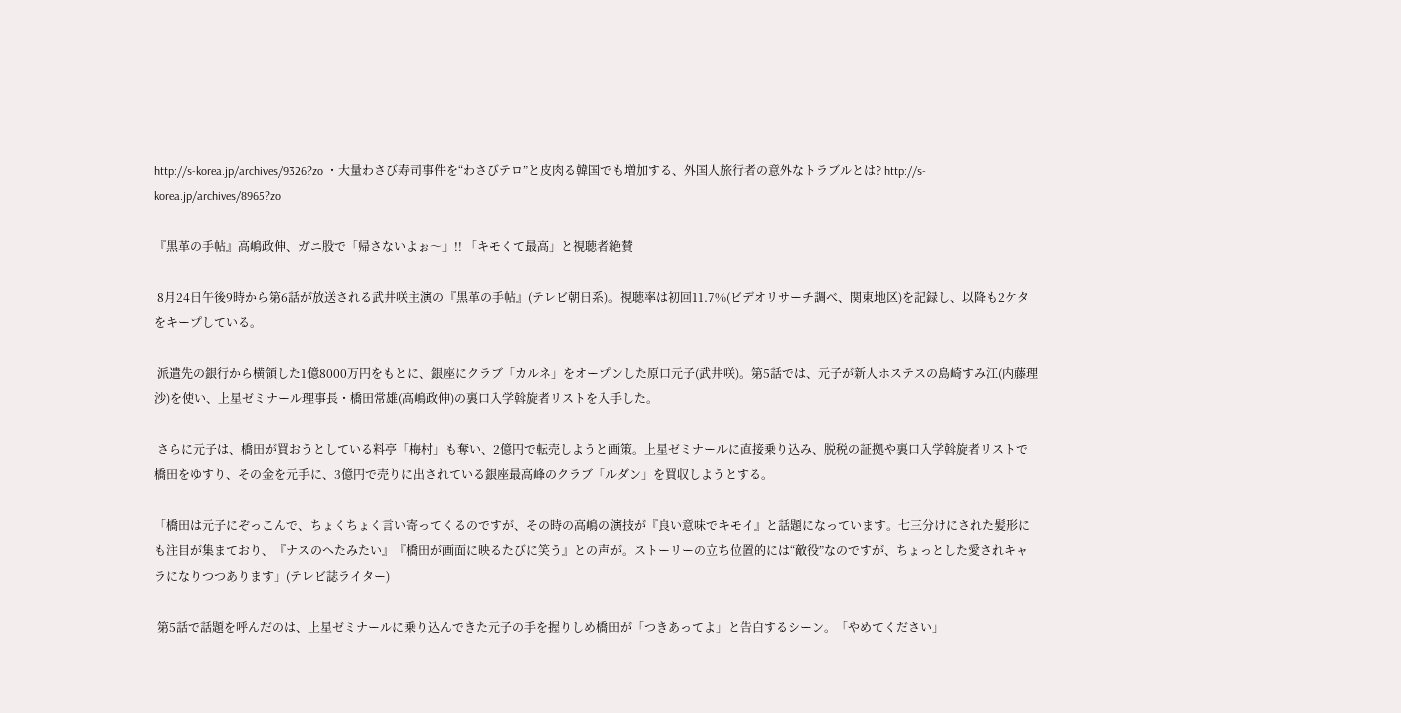http://s-korea.jp/archives/9326?zo ・大量わさび寿司事件を“わさびテロ”と皮肉る韓国でも増加する、外国人旅行者の意外なトラブルとは? http://s-korea.jp/archives/8965?zo

『黒革の手帖』高嶋政伸、ガニ股で「帰さないよぉ〜」!! 「キモくて最高」と視聴者絶賛

 8月24日午後9時から第6話が放送される武井咲主演の『黒革の手帖』(テレビ朝日系)。視聴率は初回11.7%(ビデオリサーチ調べ、関東地区)を記録し、以降も2ケタをキープしている。

 派遣先の銀行から横領した1億8000万円をもとに、銀座にクラブ「カルネ」をオープンした原口元子(武井咲)。第5話では、元子が新人ホステスの島崎すみ江(内藤理沙)を使い、上星ゼミナール理事長・橋田常雄(高嶋政伸)の裏口入学斡旋者リストを入手した。

 さらに元子は、橋田が買おうとしている料亭「梅村」も奪い、2億円で転売しようと画策。上星ゼミナールに直接乗り込み、脱税の証拠や裏口入学斡旋者リストで橋田をゆすり、その金を元手に、3億円で売りに出されている銀座最高峰のクラブ「ルダン」を買収しようとする。

「橋田は元子にぞっこんで、ちょくちょく言い寄ってくるのですが、その時の高嶋の演技が『良い意味でキモイ』と話題になっています。七三分けにされた髪形にも注目が集まており、『ナスのへたみたい』『橋田が画面に映るたびに笑う』との声が。ストーリーの立ち位置的には“敵役”なのですが、ちょっとした愛されキャラになりつつあります」(テレビ誌ライター)

 第5話で話題を呼んだのは、上星ゼミナールに乗り込んできた元子の手を握りしめ橋田が「つきあってよ」と告白するシーン。「やめてください」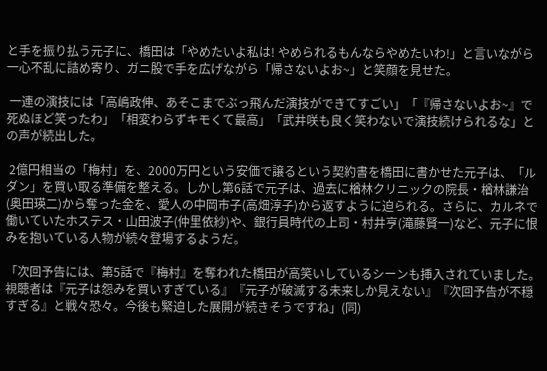と手を振り払う元子に、橋田は「やめたいよ私は! やめられるもんならやめたいわ!」と言いながら一心不乱に詰め寄り、ガニ股で手を広げながら「帰さないよお~」と笑顔を見せた。

 一連の演技には「高嶋政伸、あそこまでぶっ飛んだ演技ができてすごい」「『帰さないよお~』で死ぬほど笑ったわ」「相変わらずキモくて最高」「武井咲も良く笑わないで演技続けられるな」との声が続出した。

 2億円相当の「梅村」を、2000万円という安価で譲るという契約書を橋田に書かせた元子は、「ルダン」を買い取る準備を整える。しかし第6話で元子は、過去に楢林クリニックの院長・楢林謙治(奥田瑛二)から奪った金を、愛人の中岡市子(高畑淳子)から返すように迫られる。さらに、カルネで働いていたホステス・山田波子(仲里依紗)や、銀行員時代の上司・村井亨(滝藤賢一)など、元子に恨みを抱いている人物が続々登場するようだ。

「次回予告には、第5話で『梅村』を奪われた橋田が高笑いしているシーンも挿入されていました。視聴者は『元子は怨みを買いすぎている』『元子が破滅する未来しか見えない』『次回予告が不穏すぎる』と戦々恐々。今後も緊迫した展開が続きそうですね」(同)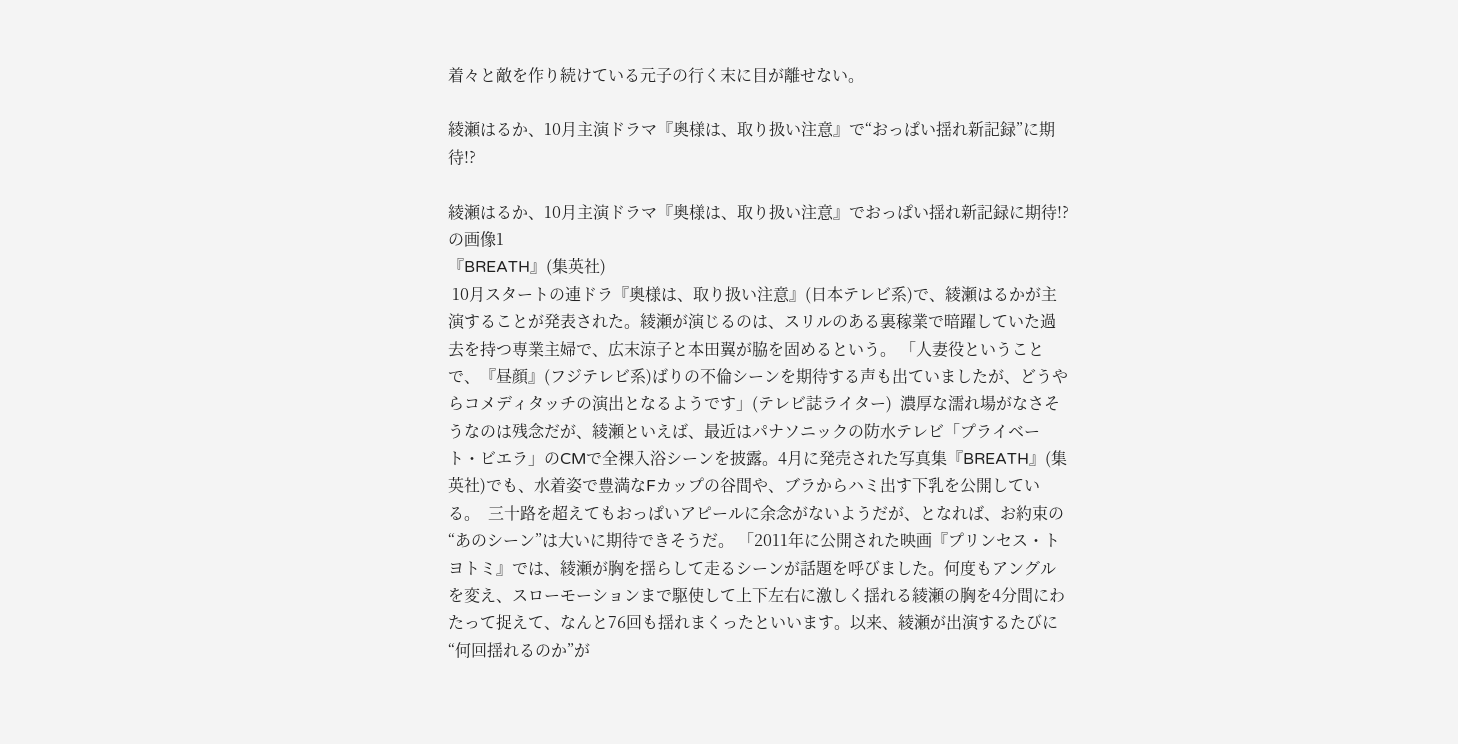着々と敵を作り続けている元子の行く末に目が離せない。

綾瀬はるか、10月主演ドラマ『奥様は、取り扱い注意』で“おっぱい揺れ新記録”に期待!?

綾瀬はるか、10月主演ドラマ『奥様は、取り扱い注意』でおっぱい揺れ新記録に期待!?の画像1
『BREATH』(集英社)
 10月スタートの連ドラ『奥様は、取り扱い注意』(日本テレビ系)で、綾瀬はるかが主演することが発表された。綾瀬が演じるのは、スリルのある裏稼業で暗躍していた過去を持つ専業主婦で、広末涼子と本田翼が脇を固めるという。 「人妻役ということで、『昼顔』(フジテレビ系)ばりの不倫シーンを期待する声も出ていましたが、どうやらコメディタッチの演出となるようです」(テレビ誌ライター)  濃厚な濡れ場がなさそうなのは残念だが、綾瀬といえば、最近はパナソニックの防水テレビ「プライベート・ビエラ」のCMで全裸入浴シーンを披露。4月に発売された写真集『BREATH』(集英社)でも、水着姿で豊満なFカップの谷間や、ブラからハミ出す下乳を公開している。  三十路を超えてもおっぱいアピールに余念がないようだが、となれば、お約束の“あのシーン”は大いに期待できそうだ。 「2011年に公開された映画『プリンセス・トヨトミ』では、綾瀬が胸を揺らして走るシーンが話題を呼びました。何度もアングルを変え、スローモーションまで駆使して上下左右に激しく揺れる綾瀬の胸を4分間にわたって捉えて、なんと76回も揺れまくったといいます。以来、綾瀬が出演するたびに“何回揺れるのか”が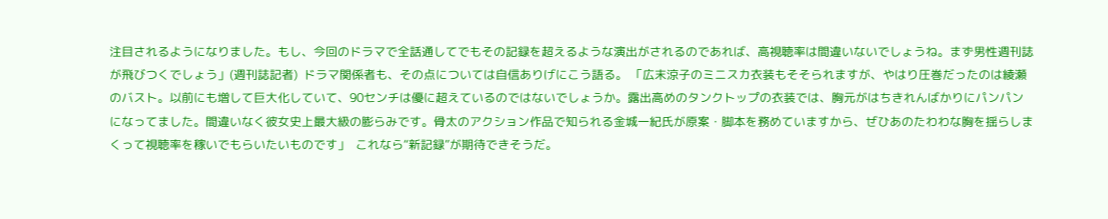注目されるようになりました。もし、今回のドラマで全話通してでもその記録を超えるような演出がされるのであれば、高視聴率は間違いないでしょうね。まず男性週刊誌が飛びつくでしょう」(週刊誌記者)  ドラマ関係者も、その点については自信ありげにこう語る。 「広末涼子のミニスカ衣装もそそられますが、やはり圧巻だったのは綾瀬のバスト。以前にも増して巨大化していて、90センチは優に超えているのではないでしょうか。露出高めのタンクトップの衣装では、胸元がはちきれんばかりにパンパンになってました。間違いなく彼女史上最大級の膨らみです。骨太のアクション作品で知られる金城一紀氏が原案・脚本を務めていますから、ぜひあのたわわな胸を揺らしまくって視聴率を稼いでもらいたいものです」  これなら“新記録”が期待できそうだ。